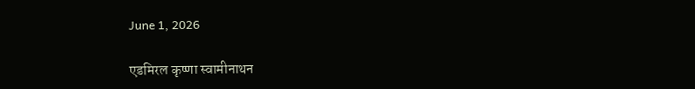June 1, 2026

एडमिरल कृष्णा स्वामीनाथन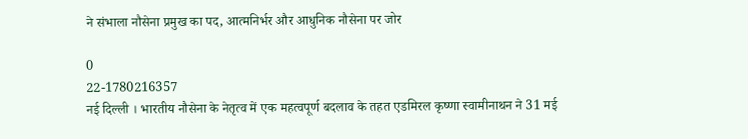ने संभाला नौसेना प्रमुख का पद, आत्मनिर्भर और आधुनिक नौसेना पर जोर

0
22-1780216357
नई दिल्ली । भारतीय नौसेना के नेतृत्व में एक महत्वपूर्ण बदलाव के तहत एडमिरल कृष्णा स्वामीनाथन ने 31 मई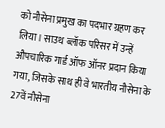को नौसेना प्रमुख का पदभार ग्रहण कर लिया। साउथ ब्लॉक परिसर में उन्हें औपचारिक गार्ड ऑफ ऑनर प्रदान किया गया, जिसके साथ ही वे भारतीय नौसेना के 27वें नौसेना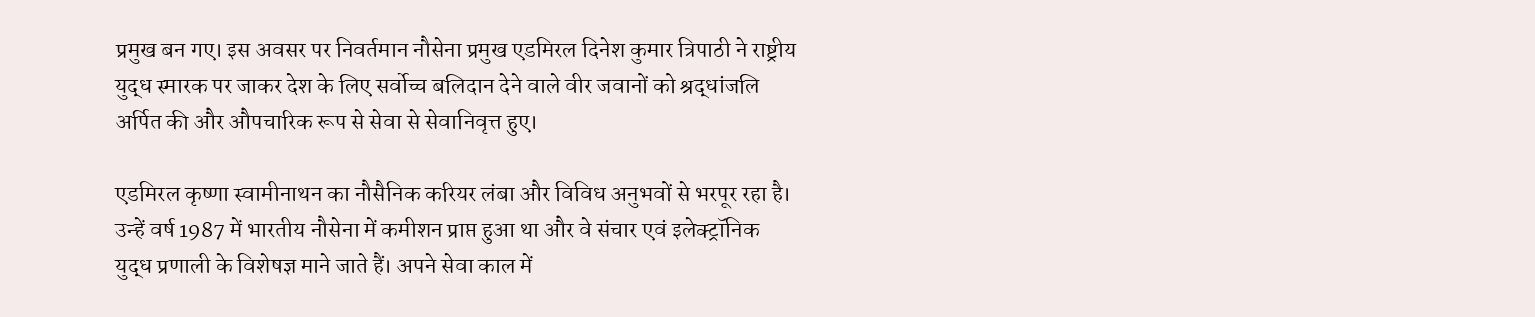प्रमुख बन गए। इस अवसर पर निवर्तमान नौसेना प्रमुख एडमिरल दिनेश कुमार त्रिपाठी ने राष्ट्रीय युद्ध स्मारक पर जाकर देश के लिए सर्वोच्च बलिदान देने वाले वीर जवानों को श्रद्धांजलि अर्पित की और औपचारिक रूप से सेवा से सेवानिवृत्त हुए।

एडमिरल कृष्णा स्वामीनाथन का नौसैनिक करियर लंबा और विविध अनुभवों से भरपूर रहा है। उन्हें वर्ष 1987 में भारतीय नौसेना में कमीशन प्राप्त हुआ था और वे संचार एवं इलेक्ट्रॉनिक युद्ध प्रणाली के विशेषज्ञ माने जाते हैं। अपने सेवा काल में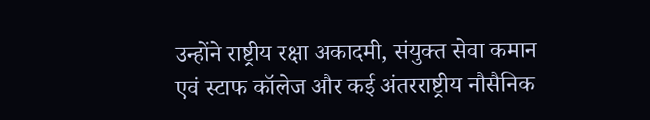उन्होंने राष्ट्रीय रक्षा अकादमी, संयुक्त सेवा कमान एवं स्टाफ कॉलेज और कई अंतरराष्ट्रीय नौसैनिक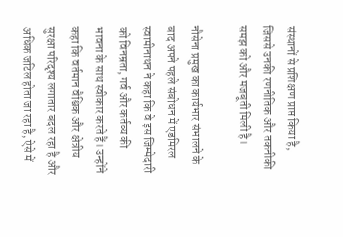संस्थानों से प्रशिक्षण प्राप्त किया है, जिससे उनकी रणनीतिक और तकनीकी समझ को और मजबूती मिली है।

नौसेना प्रमुख का कार्यभार संभालने के बाद अपने पहले संबोधन में एडमिरल स्वामीनाथन ने कहा कि वे इस जिम्मेदारी को विनम्रता, गर्व और कर्तव्य की भावना के साथ स्वीकार करते हैं। उन्होंने कहा कि वर्तमान वैश्विक और क्षेत्रीय सुरक्षा परिदृश्य लगातार बदल रहा है और अधिक जटिल होता जा रहा है, ऐसे में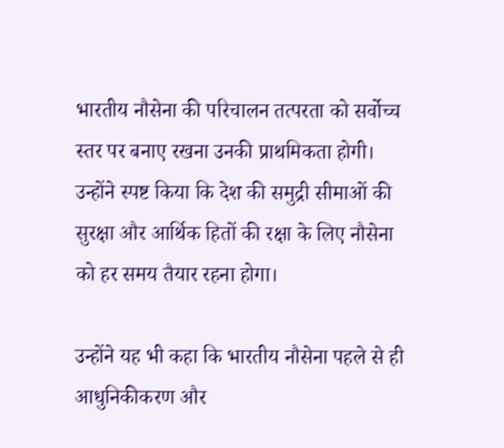भारतीय नौसेना की परिचालन तत्परता को सर्वोच्च स्तर पर बनाए रखना उनकी प्राथमिकता होगी। उन्होंने स्पष्ट किया कि देश की समुद्री सीमाओं की सुरक्षा और आर्थिक हितों की रक्षा के लिए नौसेना को हर समय तैयार रहना होगा।

उन्होंने यह भी कहा कि भारतीय नौसेना पहले से ही आधुनिकीकरण और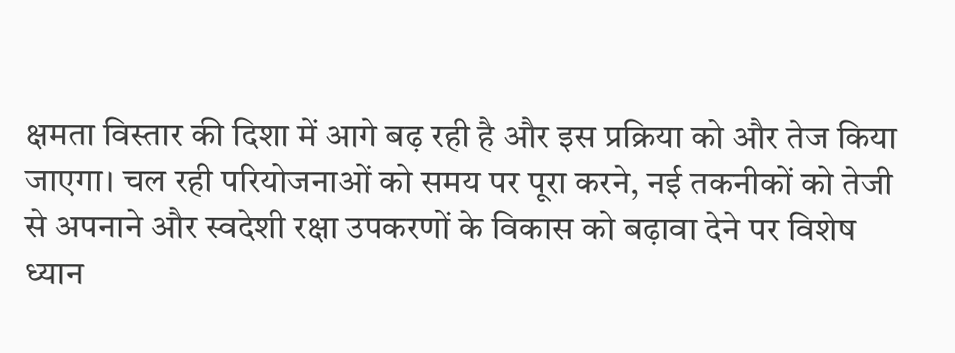क्षमता विस्तार की दिशा में आगे बढ़ रही है और इस प्रक्रिया को और तेज किया जाएगा। चल रही परियोजनाओं को समय पर पूरा करने, नई तकनीकों को तेजी से अपनाने और स्वदेशी रक्षा उपकरणों के विकास को बढ़ावा देने पर विशेष ध्यान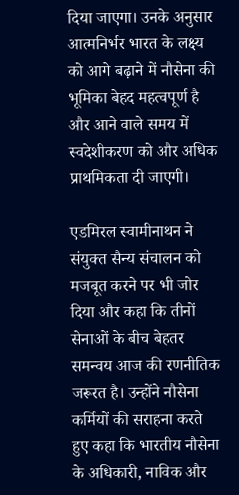दिया जाएगा। उनके अनुसार आत्मनिर्भर भारत के लक्ष्य को आगे बढ़ाने में नौसेना की भूमिका बेहद महत्वपूर्ण है और आने वाले समय में स्वदेशीकरण को और अधिक प्राथमिकता दी जाएगी।

एडमिरल स्वामीनाथन ने संयुक्त सैन्य संचालन को मजबूत करने पर भी जोर दिया और कहा कि तीनों सेनाओं के बीच बेहतर समन्वय आज की रणनीतिक जरूरत है। उन्होंने नौसेना कर्मियों की सराहना करते हुए कहा कि भारतीय नौसेना के अधिकारी, नाविक और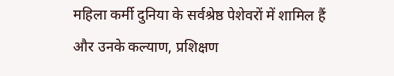महिला कर्मी दुनिया के सर्वश्रेष्ठ पेशेवरों में शामिल हैं और उनके कल्याण, प्रशिक्षण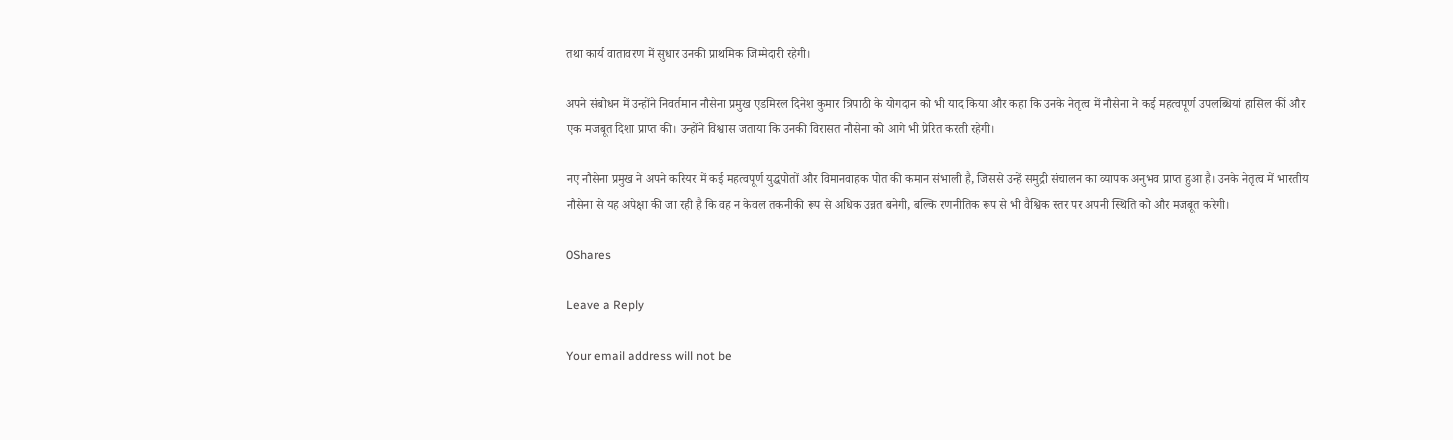तथा कार्य वातावरण में सुधार उनकी प्राथमिक जिम्मेदारी रहेगी।

अपने संबोधन में उन्होंने निवर्तमान नौसेना प्रमुख एडमिरल दिनेश कुमार त्रिपाठी के योगदान को भी याद किया और कहा कि उनके नेतृत्व में नौसेना ने कई महत्वपूर्ण उपलब्धियां हासिल कीं और एक मजबूत दिशा प्राप्त की। उन्होंने विश्वास जताया कि उनकी विरासत नौसेना को आगे भी प्रेरित करती रहेगी।

नए नौसेना प्रमुख ने अपने करियर में कई महत्वपूर्ण युद्धपोतों और विमानवाहक पोत की कमान संभाली है, जिससे उन्हें समुद्री संचालन का व्यापक अनुभव प्राप्त हुआ है। उनके नेतृत्व में भारतीय नौसेना से यह अपेक्षा की जा रही है कि वह न केवल तकनीकी रूप से अधिक उन्नत बनेगी, बल्कि रणनीतिक रूप से भी वैश्विक स्तर पर अपनी स्थिति को और मजबूत करेगी।

0Shares

Leave a Reply

Your email address will not be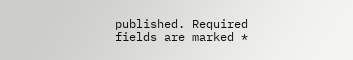published. Required fields are marked *